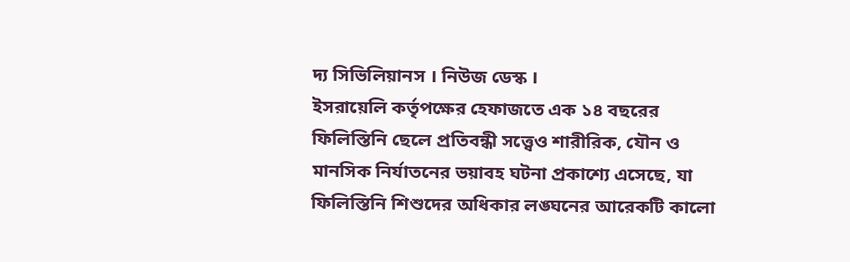দ্য সিভিলিয়ানস । নিউজ ডেস্ক ।
ইসরায়েলি কর্তৃপক্ষের হেফাজতে এক ১৪ বছরের ফিলিস্তিনি ছেলে প্রতিবন্ধী সত্ত্বেও শারীরিক, যৌন ও মানসিক নির্যাতনের ভয়াবহ ঘটনা প্রকাশ্যে এসেছে, যা ফিলিস্তিনি শিশুদের অধিকার লঙ্ঘনের আরেকটি কালো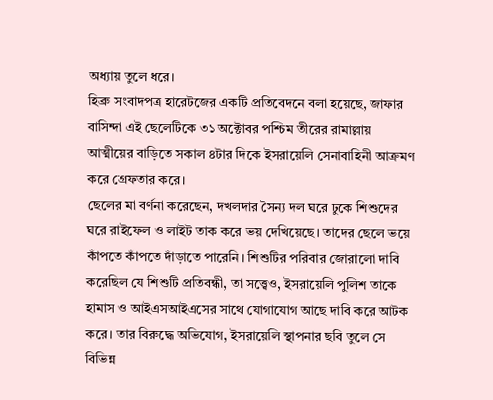অধ্যায় তুলে ধরে।
হিব্রু সংবাদপত্র হারেটজের একটি প্রতিবেদনে বলা হয়েছে, জাফার বাসিন্দা এই ছেলেটিকে ৩১ অক্টোবর পশ্চিম তীরের রামাল্লায় আত্মীয়ের বাড়িতে সকাল ৪টার দিকে ইসরায়েলি সেনাবাহিনী আক্রমণ করে গ্রেফতার করে।
ছেলের মা বর্ণনা করেছেন, দখলদার সৈন্য দল ঘরে ঢুকে শিশুদের ঘরে রাইফেল ও লাইট তাক করে ভয় দেখিয়েছে। তাদের ছেলে ভয়ে কাঁপতে কাঁপতে দাঁড়াতে পারেনি। শিশুটির পরিবার জোরালো দাবি করেছিল যে শিশুটি প্রতিবন্ধী, তা সত্ত্বেও, ইসরায়েলি পুলিশ তাকে হামাস ও আইএসআইএসের সাথে যোগাযোগ আছে দাবি করে আটক করে। তার বিরুদ্ধে অভিযোগ, ইসরায়েলি স্থাপনার ছবি তুলে সে বিভিন্ন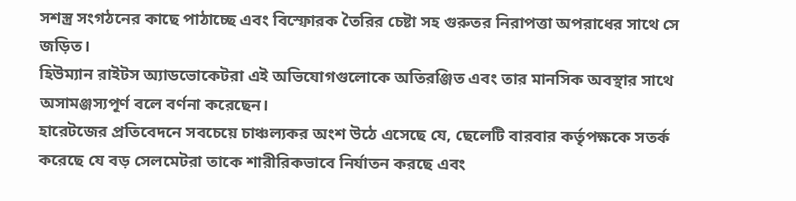সশস্ত্র সংগঠনের কাছে পাঠাচ্ছে এবং বিস্ফোরক তৈরির চেষ্টা সহ গুরুতর নিরাপত্তা অপরাধের সাথে সে জড়িত।
হিউম্যান রাইটস অ্যাডভোকেটরা এই অভিযোগগুলোকে অতিরঞ্জিত এবং তার মানসিক অবস্থার সাথে অসামঞ্জস্যপূর্ণ বলে বর্ণনা করেছেন।
হারেটজের প্রতিবেদনে সবচেয়ে চাঞ্চল্যকর অংশ উঠে এসেছে যে, ছেলেটি বারবার কর্তৃপক্ষকে সতর্ক করেছে যে বড় সেলমেটরা তাকে শারীরিকভাবে নির্যাতন করছে এবং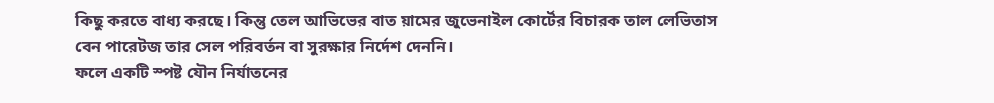কিছু করতে বাধ্য করছে। কিন্তু তেল আভিভের বাত য়ামের জুভেনাইল কোর্টের বিচারক তাল লেভিতাস বেন পারেটজ তার সেল পরিবর্তন বা সুরক্ষার নির্দেশ দেননি।
ফলে একটি স্পষ্ট যৌন নির্যাতনের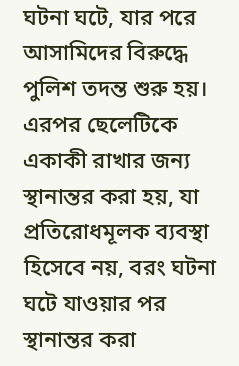ঘটনা ঘটে, যার পরে আসামিদের বিরুদ্ধে পুলিশ তদন্ত শুরু হয়। এরপর ছেলেটিকে একাকী রাখার জন্য স্থানান্তর করা হয়, যা প্রতিরোধমূলক ব্যবস্থা হিসেবে নয়, বরং ঘটনা ঘটে যাওয়ার পর স্থানান্তর করা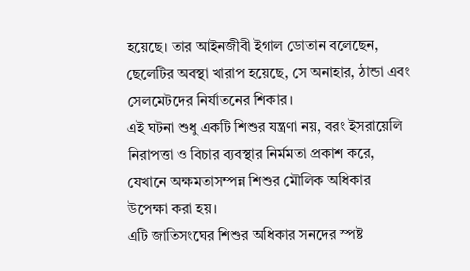হয়েছে। তার আইনজীবী ইগাল ডোতান বলেছেন, ছেলেটির অবস্থা খারাপ হয়েছে, সে অনাহার, ঠান্ডা এবং সেলমেটদের নির্যাতনের শিকার।
এই ঘটনা শুধু একটি শিশুর যন্ত্রণা নয়, বরং ইসরায়েলি নিরাপত্তা ও বিচার ব্যবস্থার নির্মমতা প্রকাশ করে, যেখানে অক্ষমতাসম্পন্ন শিশুর মৌলিক অধিকার উপেক্ষা করা হয়।
এটি জাতিসংঘের শিশুর অধিকার সনদের স্পষ্ট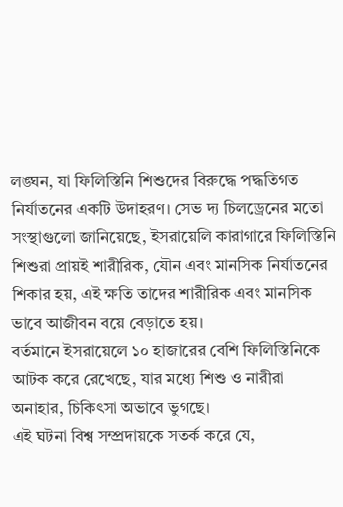লঙ্ঘন, যা ফিলিস্তিনি শিশুদের বিরুদ্ধে পদ্ধতিগত নির্যাতনের একটি উদাহরণ। সেভ দ্য চিলড্রেনের মতো সংস্থাগুলো জানিয়েছে, ইসরায়েলি কারাগারে ফিলিস্তিনি শিশুরা প্রায়ই শারীরিক, যৌন এবং মানসিক নির্যাতনের শিকার হয়, এই ক্ষতি তাদের শারীরিক এবং মানসিক ভাবে আজীবন বয়ে বেড়াতে হয়।
বর্তমানে ইসরায়েলে ১০ হাজারের বেশি ফিলিস্তিনিকে আটক করে রেখেছে, যার মধ্যে শিশু ও নারীরা অনাহার, চিকিৎসা অভাবে ভুগছে।
এই ঘটনা বিশ্ব সম্প্রদায়কে সতর্ক করে যে,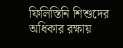ফিলিস্তিনি শিশুদের অধিকার রক্ষায়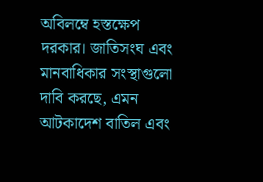অবিলম্বে হস্তক্ষেপ দরকার। জাতিসংঘ এবং মানবাধিকার সংস্থাগুলো দাবি করছে, এমন আটকাদেশ বাতিল এবং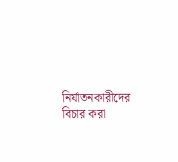নির্যাতনকারীদের বিচার করা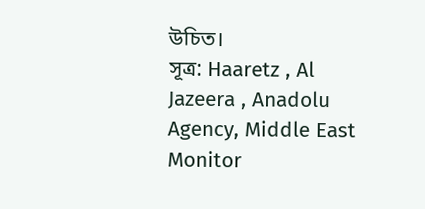উচিত।
সূত্র: Haaretz , Al Jazeera , Anadolu Agency, Middle East Monitor